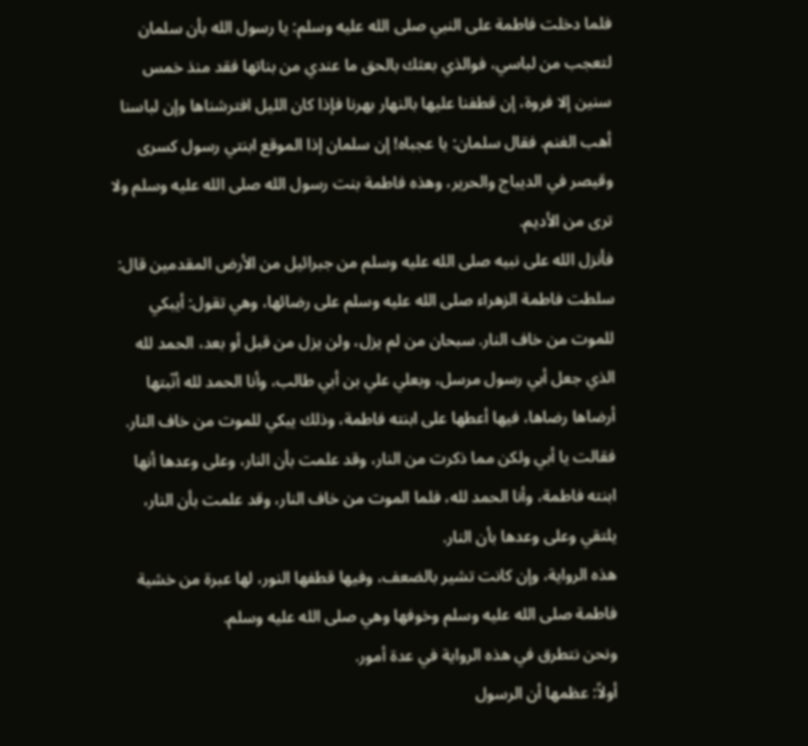فلما دخلت فاطمة على النبي صلى الله عليه وسلم: يا رسول الله بأن سلمان لتعجب من لباسي، فوالذي بعثك بالحق ما عندي من بناتها فقد منذ خمس سنين إلا فروة، إن قطفنا عليها بالنهار بهرنا فإذا كان الليل افترشناها وإن لباسنا أهب الغنم. فقال سلمان: يا عجباه! إن سلمان إذا الموقع ابنتي رسول كسرى وقيصر في الديباج والحرير، وهذه فاطمة بنت رسول الله صلى الله عليه وسلم ولا ترى من الأديم.
فأنزل الله على نبيه صلى الله عليه وسلم من جبرائيل من الأرض المقدمين قال: سلطت فاطمة الزهراء صلى الله عليه وسلم على رضائها، وهي تقول: أيبكي للموت من خاف النار. سبحان من لم يزل، ولن يزل من قبل أو بعد، الحمد لله الذي جعل أبي رسول مرسل، وبعلي علي بن أبي طالب، وأنا الحمد لله أنّبتها أرضاها رضاها، فيها أعطها على ابنته فاطمة، وذلك يبكي للموت من خاف النار. فقالت يا أبي ولكن مما ذكرت من النار، وقد علمت بأن النار، وعلى وعدها أنها ابنته فاطمة، وأنا الحمد لله، فلما الموت من خاف النار، وقد علمت بأن النار، يلتقي وعلى وعدها بأن النار.
هذه الرواية، وإن كانت تشير بالضعف، وفيها قطفها النور، لها عبرة من خشية فاطمة صلى الله عليه وسلم وخوفها وهي صلى الله عليه وسلم.
ونحن نتطرق في هذه الرواية في عدة أمور.
أولاً: عظمها أن الرسول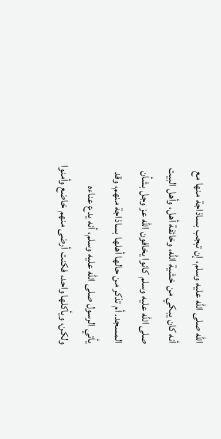الله صلى الله عليه وسلم، إن تبجب بساذاجة منها مع أنه كان يبكي من خشية الله، وخائفة أهل، وأهل البيت صلى الله عليه وسلم كانوا يخافون الله عز وجل بشأن المسجد. أم تذكر من حالها أهلها بساذاجة منهم، وقد يأتي الرسول صلى الله عليه وسلم، أنه يدع عناءه ولكن، ويأكلها واحد، فكنت أرضى منهم خاضع وأمنوا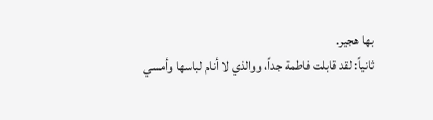بها هجير.
ثانياً: لقد قابلت فاطمة جداً، ووالذي لا أنام لباسها وأمسي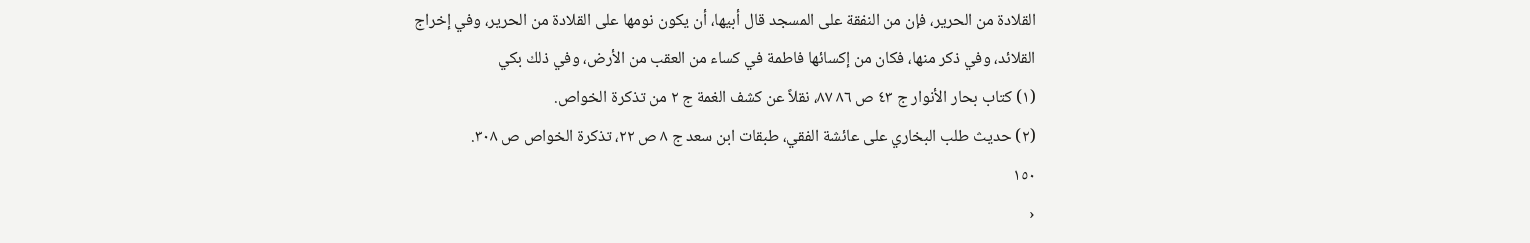القلادة من الحرير، فإن من النفقة على المسجد قال أبيها، أن يكون نومها على القلادة من الحرير، وفي إخراج القلائد، وفي ذكر منها، فكان من إكسائها فاطمة في كساء من العقب من الأرض، وفي ذلك بكي
(١) كتاب بحار الأنوار ج ٤٣ ص ٨٦ ٨٧، نقلاً عن كشف الغمة ج ٢ من تذكرة الخواص.
(٢) حديث طلب البخاري على عائشة الفقي، طبقات ابن سعد ج ٨ ص ٢٢، تذكرة الخواص ص ٣٠٨.
١٥٠
‹